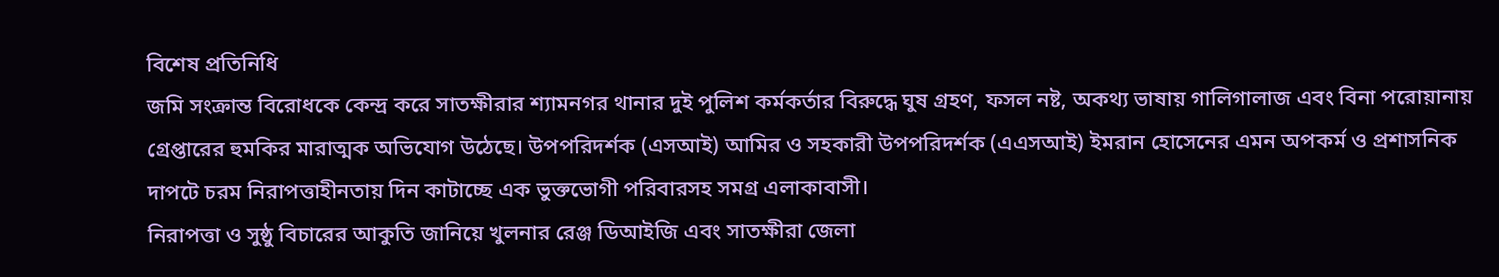বিশেষ প্রতিনিধি
জমি সংক্রান্ত বিরোধকে কেন্দ্র করে সাতক্ষীরার শ্যামনগর থানার দুই পুলিশ কর্মকর্তার বিরুদ্ধে ঘুষ গ্রহণ, ফসল নষ্ট, অকথ্য ভাষায় গালিগালাজ এবং বিনা পরোয়ানায় গ্রেপ্তারের হুমকির মারাত্মক অভিযোগ উঠেছে। উপপরিদর্শক (এসআই) আমির ও সহকারী উপপরিদর্শক (এএসআই) ইমরান হোসেনের এমন অপকর্ম ও প্রশাসনিক দাপটে চরম নিরাপত্তাহীনতায় দিন কাটাচ্ছে এক ভুক্তভোগী পরিবারসহ সমগ্র এলাকাবাসী।
নিরাপত্তা ও সুষ্ঠু বিচারের আকুতি জানিয়ে খুলনার রেঞ্জ ডিআইজি এবং সাতক্ষীরা জেলা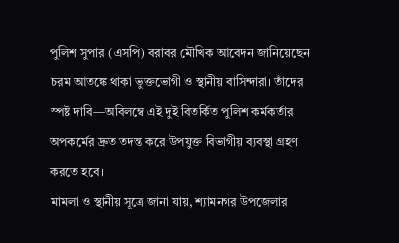পুলিশ সুপার (এসপি) বরাবর মৌখিক আবেদন জানিয়েছেন চরম আতঙ্কে থাকা ভুক্তভোগী ও স্থানীয় বাসিন্দারা। তাঁদের স্পষ্ট দাবি—অবিলম্বে এই দুই বিতর্কিত পুলিশ কর্মকর্তার অপকর্মের দ্রুত তদন্ত করে উপযুক্ত বিভাগীয় ব্যবস্থা গ্রহণ করতে হবে।
মামলা ও স্থানীয় সূত্রে জানা যায়, শ্যামনগর উপজেলার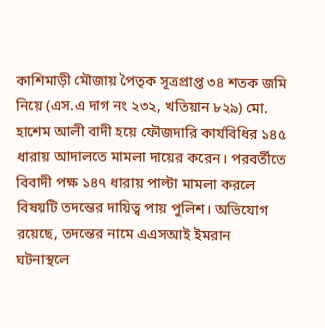কাশিমাড়ী মৌজায় পৈতৃক সূত্রপ্রাপ্ত ৩৪ শতক জমি নিয়ে (এস.এ দাগ নং ২৩২, খতিয়ান ৮২৯) মো. হাশেম আলী বাদী হয়ে ফৌজদারি কার্যবিধির ১৪৫ ধারায় আদালতে মামলা দায়ের করেন। পরবর্তীতে বিবাদী পক্ষ ১৪৭ ধারায় পাল্টা মামলা করলে বিষয়টি তদন্তের দায়িত্ব পায় পুলিশ। অভিযোগ রয়েছে, তদন্তের নামে এএসআই ইমরান ঘটনাস্থলে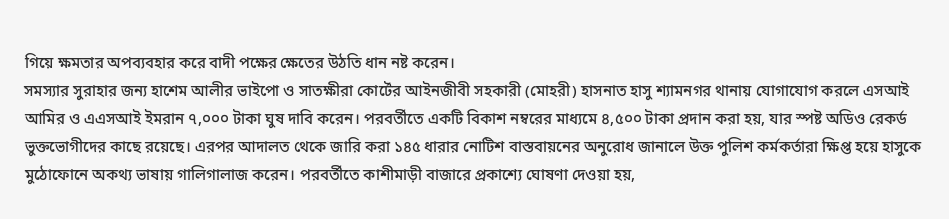গিয়ে ক্ষমতার অপব্যবহার করে বাদী পক্ষের ক্ষেতের উঠতি ধান নষ্ট করেন।
সমস্যার সুরাহার জন্য হাশেম আলীর ভাইপো ও সাতক্ষীরা কোর্টের আইনজীবী সহকারী (মোহরী) হাসনাত হাসু শ্যামনগর থানায় যোগাযোগ করলে এসআই আমির ও এএসআই ইমরান ৭,০০০ টাকা ঘুষ দাবি করেন। পরবর্তীতে একটি বিকাশ নম্বরের মাধ্যমে ৪,৫০০ টাকা প্রদান করা হয়, যার স্পষ্ট অডিও রেকর্ড ভুক্তভোগীদের কাছে রয়েছে। এরপর আদালত থেকে জারি করা ১৪৫ ধারার নোটিশ বাস্তবায়নের অনুরোধ জানালে উক্ত পুলিশ কর্মকর্তারা ক্ষিপ্ত হয়ে হাসুকে মুঠোফোনে অকথ্য ভাষায় গালিগালাজ করেন। পরবর্তীতে কাশীমাড়ী বাজারে প্রকাশ্যে ঘোষণা দেওয়া হয়,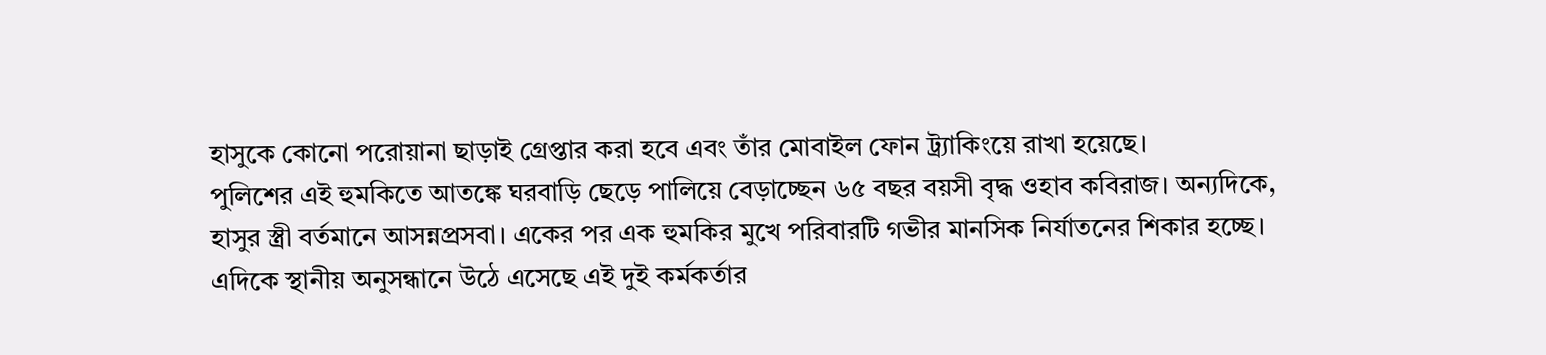হাসুকে কোনো পরোয়ানা ছাড়াই গ্রেপ্তার করা হবে এবং তাঁর মোবাইল ফোন ট্র্যাকিংয়ে রাখা হয়েছে।
পুলিশের এই হুমকিতে আতঙ্কে ঘরবাড়ি ছেড়ে পালিয়ে বেড়াচ্ছেন ৬৫ বছর বয়সী বৃদ্ধ ওহাব কবিরাজ। অন্যদিকে, হাসুর স্ত্রী বর্তমানে আসন্নপ্রসবা। একের পর এক হুমকির মুখে পরিবারটি গভীর মানসিক নির্যাতনের শিকার হচ্ছে।
এদিকে স্থানীয় অনুসন্ধানে উঠে এসেছে এই দুই কর্মকর্তার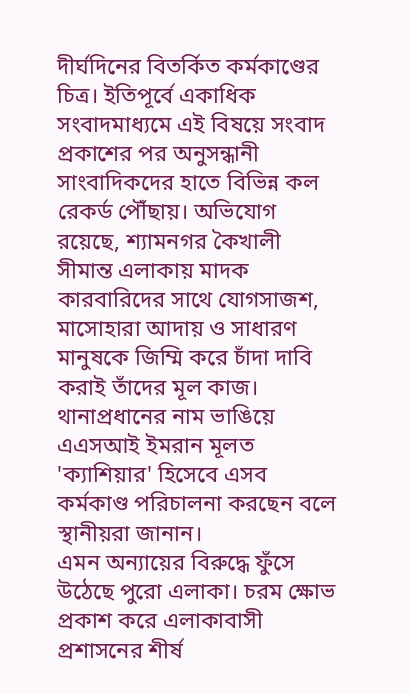দীর্ঘদিনের বিতর্কিত কর্মকাণ্ডের চিত্র। ইতিপূর্বে একাধিক সংবাদমাধ্যমে এই বিষয়ে সংবাদ প্রকাশের পর অনুসন্ধানী সাংবাদিকদের হাতে বিভিন্ন কল রেকর্ড পৌঁছায়। অভিযোগ রয়েছে, শ্যামনগর কৈখালী সীমান্ত এলাকায় মাদক কারবারিদের সাথে যোগসাজশ, মাসোহারা আদায় ও সাধারণ মানুষকে জিম্মি করে চাঁদা দাবি করাই তাঁদের মূল কাজ। থানাপ্রধানের নাম ভাঙিয়ে এএসআই ইমরান মূলত 'ক্যাশিয়ার' হিসেবে এসব কর্মকাণ্ড পরিচালনা করছেন বলে স্থানীয়রা জানান।
এমন অন্যায়ের বিরুদ্ধে ফুঁসে উঠেছে পুরো এলাকা। চরম ক্ষোভ প্রকাশ করে এলাকাবাসী প্রশাসনের শীর্ষ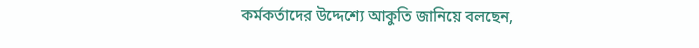কর্মকর্তাদের উদ্দেশ্যে আকুতি জানিয়ে বলছেন,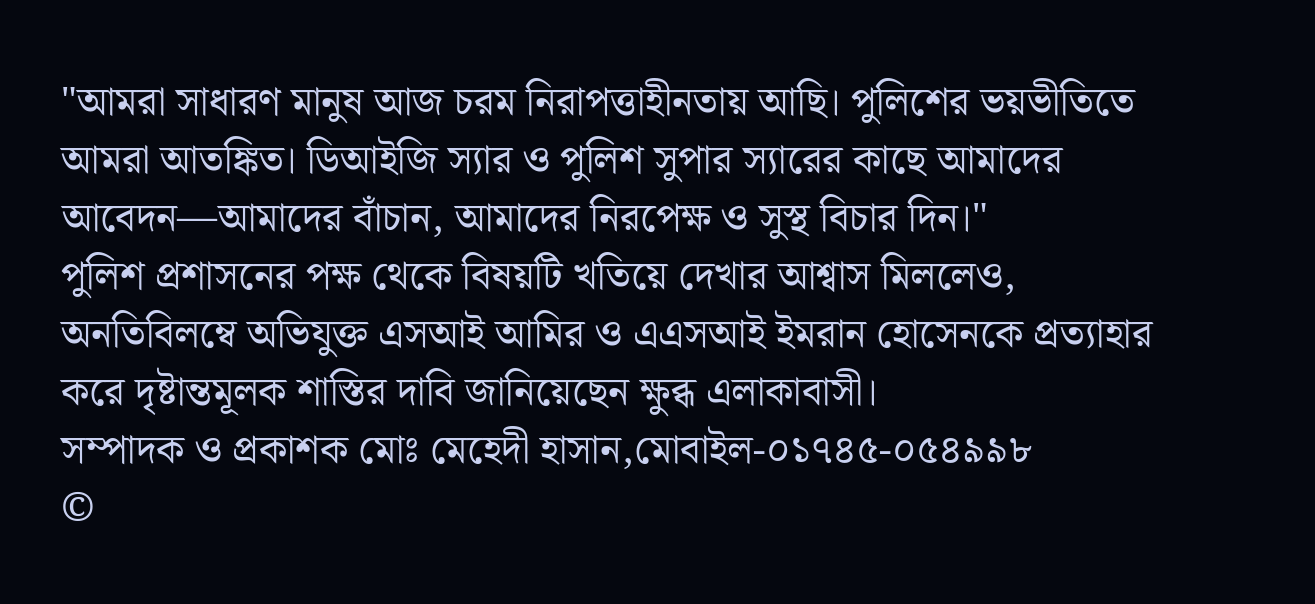"আমরা সাধারণ মানুষ আজ চরম নিরাপত্তাহীনতায় আছি। পুলিশের ভয়ভীতিতে আমরা আতঙ্কিত। ডিআইজি স্যার ও পুলিশ সুপার স্যারের কাছে আমাদের আবেদন—আমাদের বাঁচান, আমাদের নিরপেক্ষ ও সুস্থ বিচার দিন।"
পুলিশ প্রশাসনের পক্ষ থেকে বিষয়টি খতিয়ে দেখার আশ্বাস মিললেও, অনতিবিলম্বে অভিযুক্ত এসআই আমির ও এএসআই ইমরান হোসেনকে প্রত্যাহার করে দৃষ্টান্তমূলক শাস্তির দাবি জানিয়েছেন ক্ষুব্ধ এলাকাবাসী।
সম্পাদক ও প্রকাশক মোঃ মেহেদী হাসান,মোবাইল-০১৭৪৫-০৫৪৯৯৮
©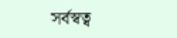সর্বস্বত্ব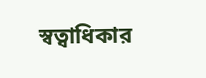স্বত্বাধিকার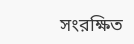সংরক্ষিত